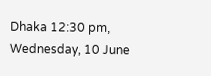Dhaka 12:30 pm, Wednesday, 10 June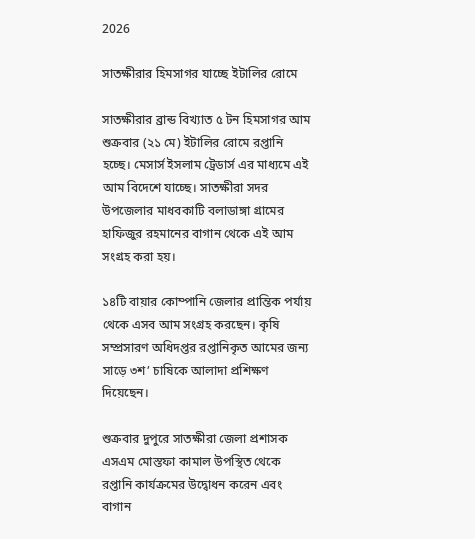2026

সাতক্ষীরার হিমসাগর যাচ্ছে ইটালির রোমে

সাতক্ষীরার ব্রান্ড বিখ্যাত ৫ টন হিমসাগর আম শুক্রবার (২১ মে) ইটালির রোমে রপ্তানি হচ্ছে। মেসার্স ইসলাম ট্রেডার্স এর মাধ্যমে এই আম বিদেশে যাচ্ছে। সাতক্ষীরা সদর উপজেলার মাধবকাটি বলাডাঙ্গা গ্রামের হাফিজুর রহমানের বাগান থেকে এই আম সংগ্রহ করা হয়।

১৪টি বায়ার কোম্পানি জেলার প্রান্তিক পর্যায় থেকে এসব আম সংগ্রহ করছেন। কৃষি সম্প্রসারণ অধিদপ্তর রপ্তানিকৃত আমের জন্য সাড়ে ৩শ’ চাষিকে আলাদা প্রশিক্ষণ দিয়েছেন।

শুক্রবার দুপুরে সাতক্ষীরা জেলা প্রশাসক এসএম মোস্তফা কামাল উপস্থিত থেকে রপ্তানি কার্যক্রমের উদ্বোধন করেন এবং বাগান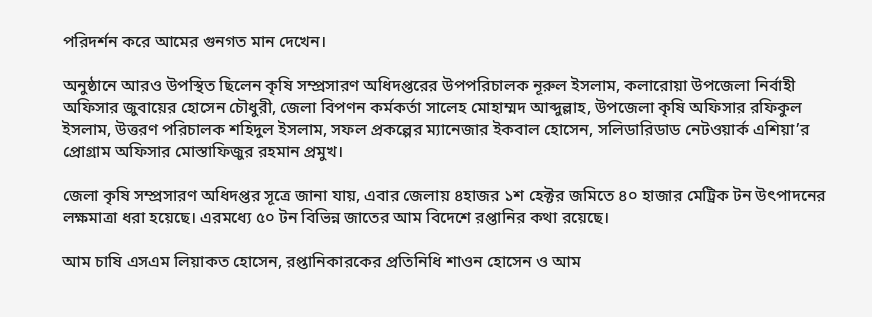পরিদর্শন করে আমের গুনগত মান দেখেন।

অনুষ্ঠানে আরও উপস্থিত ছিলেন কৃষি সম্প্রসারণ অধিদপ্তরের উপপরিচালক নূরুল ইসলাম, কলারোয়া উপজেলা নির্বাহী অফিসার জুবায়ের হোসেন চৌধুরী, জেলা বিপণন কর্মকর্তা সালেহ মোহাম্মদ আব্দুল্লাহ, উপজেলা কৃষি অফিসার রফিকুল ইসলাম, উত্তরণ পরিচালক শহিদুল ইসলাম, সফল প্রকল্পের ম্যানেজার ইকবাল হোসেন, সলিডারিডাড নেটওয়ার্ক এশিয়া’র প্রোগ্রাম অফিসার মোস্তাফিজুর রহমান প্রমুখ।

জেলা কৃষি সম্প্রসারণ অধিদপ্তর সূত্রে জানা যায়, এবার জেলায় ৪হাজর ১শ হেক্টর জমিতে ৪০ হাজার মেট্রিক টন উৎপাদনের লক্ষমাত্রা ধরা হয়েছে। এরমধ্যে ৫০ টন বিভিন্ন জাতের আম বিদেশে রপ্তানির কথা রয়েছে।

আম চাষি এসএম লিয়াকত হোসেন, রপ্তানিকারকের প্রতিনিধি শাওন হোসেন ও আম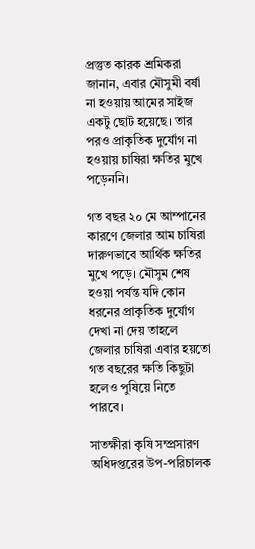প্রস্তুত কারক শ্রমিকরা জানান, এবার মৌসুমী বর্ষা না হওয়ায় আমের সাইজ একটু ছোট হয়েছে। তার পরও প্রাকৃতিক দুর্যোগ না হওয়ায় চাষিরা ক্ষতির মুখে পড়েননি।

গত বছর ২০ মে আম্পানের কারণে জেলার আম চাষিরা দারুণভাবে আর্থিক ক্ষতির মুখে পড়ে। মৌসুম শেষ হওয়া পর্যন্ত যদি কোন ধরনের প্রাকৃতিক দুর্যোগ দেখা না দেয় তাহলে জেলার চাষিরা এবার হয়তো গত বছরের ক্ষতি কিছুটা হলেও পুষিয়ে নিতে পারবে।

সাতক্ষীরা কৃষি সম্প্রসারণ অধিদপ্তরের উপ-পরিচালক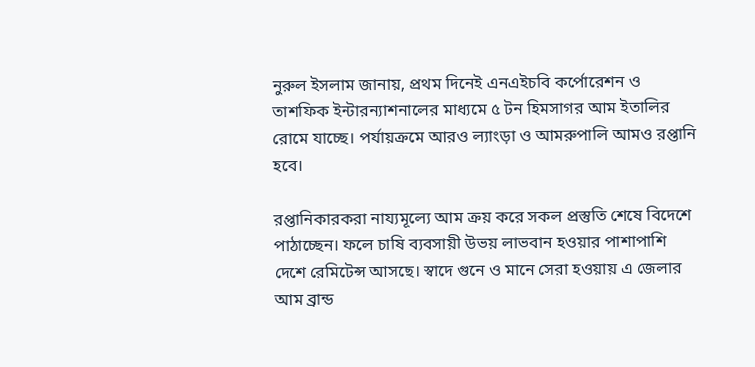নুরুল ইসলাম জানায়, প্রথম দিনেই এনএইচবি কর্পোরেশন ও তাশফিক ইন্টারন্যাশনালের মাধ্যমে ৫ টন হিমসাগর আম ইতালির রোমে যাচ্ছে। পর্যায়ক্রমে আরও ল্যাংড়া ও আমরুপালি আমও রপ্তানি হবে।

রপ্তানিকারকরা নায্যমূল্যে আম ক্রয় করে সকল প্রস্তুতি শেষে বিদেশে পাঠাচ্ছেন। ফলে চাষি ব্যবসায়ী উভয় লাভবান হওয়ার পাশাপাশি দেশে রেমিটেন্স আসছে। স্বাদে গুনে ও মানে সেরা হওয়ায় এ জেলার আম ব্রান্ড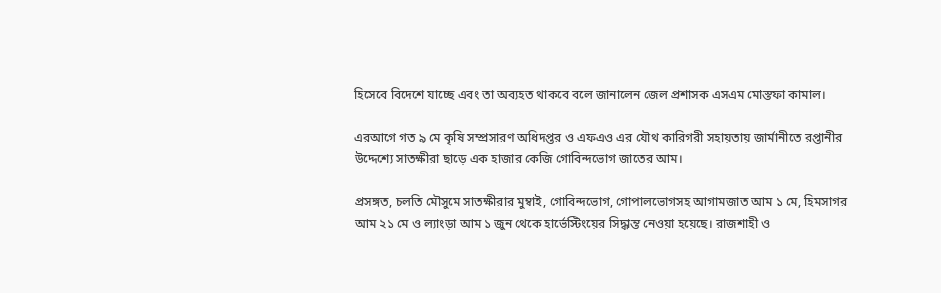হিসেবে বিদেশে যাচ্ছে এবং তা অব্যহত থাকবে বলে জানালেন জেল প্রশাসক এসএম মোস্তফা কামাল।

এরআগে গত ৯ মে কৃষি সম্প্রসারণ অধিদপ্তর ও এফএও এর যৌথ কারিগরী সহায়তায় জার্মানীতে রপ্তানীর উদ্দেশ্যে সাতক্ষীরা ছাড়ে এক হাজার কেজি গোবিন্দভোগ জাতের আম।

প্রসঙ্গত, চলতি মৌসুমে সাতক্ষীরার মুম্বাই, গোবিন্দভোগ, গোপালভোগসহ আগামজাত আম ১ মে, হিমসাগর আম ২১ মে ও ল্যাংড়া আম ১ জুন থেকে হার্ভেস্টিংয়ের সিদ্ধান্ত নেওয়া হয়েছে। রাজশাহী ও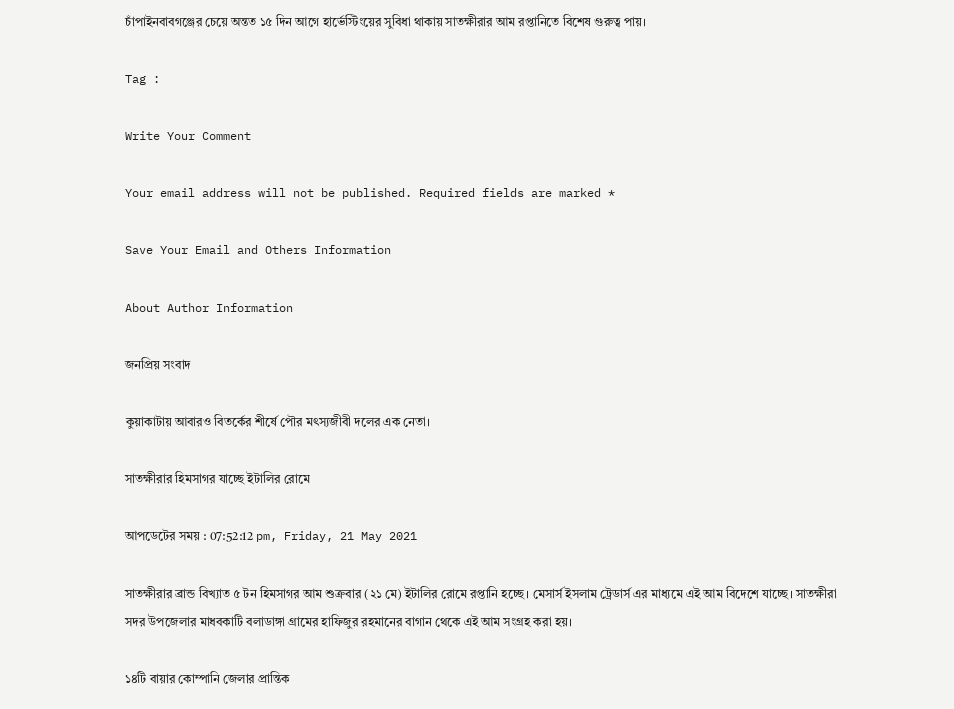চাঁপাইনবাবগঞ্জের চেয়ে অন্তত ১৫ দিন আগে হার্ভেস্টিংয়ের সুবিধা থাকায় সাতক্ষীরার আম রপ্তানিতে বিশেষ গুরুত্ব পায়।

Tag :

Write Your Comment

Your email address will not be published. Required fields are marked *

Save Your Email and Others Information

About Author Information

জনপ্রিয় সংবাদ

কুয়াকাটায় আবারও বিতর্কের শীর্ষে পৌর মৎস্যজীবী দলের এক নেতা।

সাতক্ষীরার হিমসাগর যাচ্ছে ইটালির রোমে

আপডেটের সময় : 07:52:12 pm, Friday, 21 May 2021

সাতক্ষীরার ব্রান্ড বিখ্যাত ৫ টন হিমসাগর আম শুক্রবার (২১ মে) ইটালির রোমে রপ্তানি হচ্ছে। মেসার্স ইসলাম ট্রেডার্স এর মাধ্যমে এই আম বিদেশে যাচ্ছে। সাতক্ষীরা সদর উপজেলার মাধবকাটি বলাডাঙ্গা গ্রামের হাফিজুর রহমানের বাগান থেকে এই আম সংগ্রহ করা হয়।

১৪টি বায়ার কোম্পানি জেলার প্রান্তিক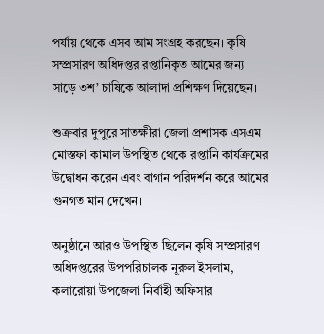পর্যায় থেকে এসব আম সংগ্রহ করছেন। কৃষি সম্প্রসারণ অধিদপ্তর রপ্তানিকৃত আমের জন্য সাড়ে ৩শ’ চাষিকে আলাদা প্রশিক্ষণ দিয়েছেন।

শুক্রবার দুপুরে সাতক্ষীরা জেলা প্রশাসক এসএম মোস্তফা কামাল উপস্থিত থেকে রপ্তানি কার্যক্রমের উদ্বোধন করেন এবং বাগান পরিদর্শন করে আমের গুনগত মান দেখেন।

অনুষ্ঠানে আরও উপস্থিত ছিলেন কৃষি সম্প্রসারণ অধিদপ্তরের উপপরিচালক নূরুল ইসলাম, কলারোয়া উপজেলা নির্বাহী অফিসার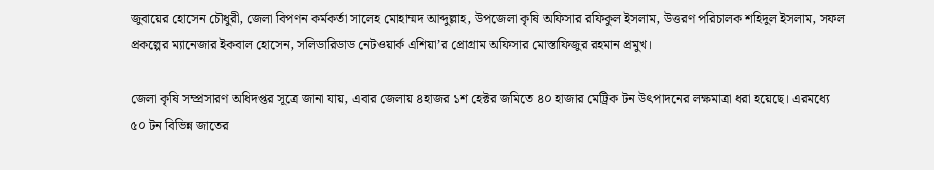জুবায়ের হোসেন চৌধুরী, জেলা বিপণন কর্মকর্তা সালেহ মোহাম্মদ আব্দুল্লাহ, উপজেলা কৃষি অফিসার রফিকুল ইসলাম, উত্তরণ পরিচালক শহিদুল ইসলাম, সফল প্রকল্পের ম্যানেজার ইকবাল হোসেন, সলিডারিডাড নেটওয়ার্ক এশিয়া’র প্রোগ্রাম অফিসার মোস্তাফিজুর রহমান প্রমুখ।

জেলা কৃষি সম্প্রসারণ অধিদপ্তর সূত্রে জানা যায়, এবার জেলায় ৪হাজর ১শ হেক্টর জমিতে ৪০ হাজার মেট্রিক টন উৎপাদনের লক্ষমাত্রা ধরা হয়েছে। এরমধ্যে ৫০ টন বিভিন্ন জাতের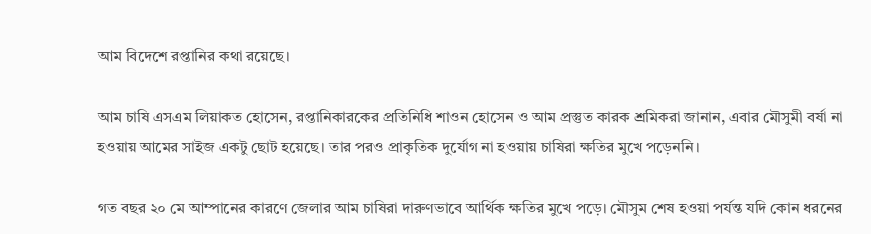আম বিদেশে রপ্তানির কথা রয়েছে।

আম চাষি এসএম লিয়াকত হোসেন, রপ্তানিকারকের প্রতিনিধি শাওন হোসেন ও আম প্রস্তুত কারক শ্রমিকরা জানান, এবার মৌসুমী বর্ষা না হওয়ায় আমের সাইজ একটু ছোট হয়েছে। তার পরও প্রাকৃতিক দুর্যোগ না হওয়ায় চাষিরা ক্ষতির মুখে পড়েননি।

গত বছর ২০ মে আম্পানের কারণে জেলার আম চাষিরা দারুণভাবে আর্থিক ক্ষতির মুখে পড়ে। মৌসুম শেষ হওয়া পর্যন্ত যদি কোন ধরনের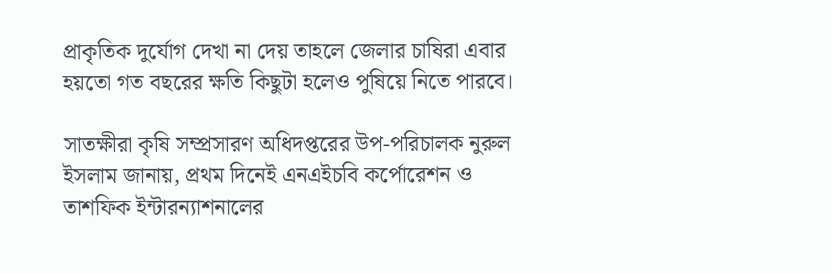প্রাকৃতিক দুর্যোগ দেখা না দেয় তাহলে জেলার চাষিরা এবার হয়তো গত বছরের ক্ষতি কিছুটা হলেও পুষিয়ে নিতে পারবে।

সাতক্ষীরা কৃষি সম্প্রসারণ অধিদপ্তরের উপ-পরিচালক নুরুল ইসলাম জানায়, প্রথম দিনেই এনএইচবি কর্পোরেশন ও তাশফিক ইন্টারন্যাশনালের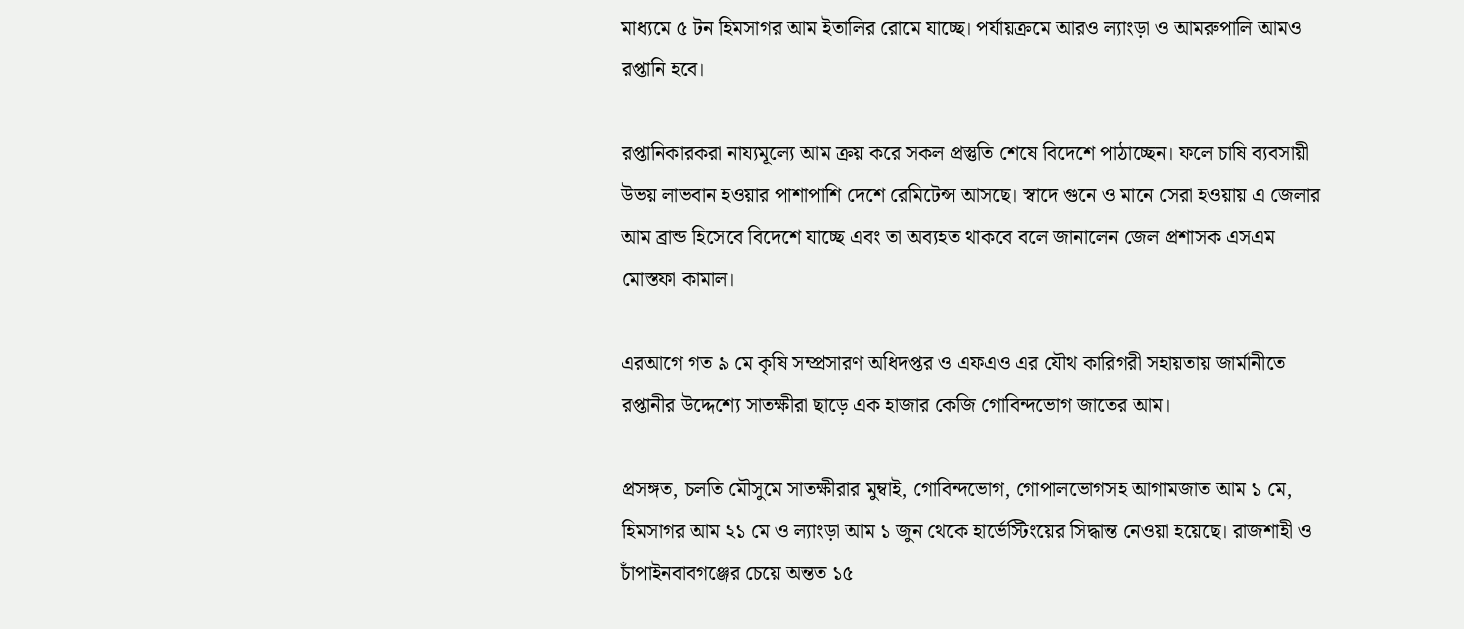মাধ্যমে ৫ টন হিমসাগর আম ইতালির রোমে যাচ্ছে। পর্যায়ক্রমে আরও ল্যাংড়া ও আমরুপালি আমও রপ্তানি হবে।

রপ্তানিকারকরা নায্যমূল্যে আম ক্রয় করে সকল প্রস্তুতি শেষে বিদেশে পাঠাচ্ছেন। ফলে চাষি ব্যবসায়ী উভয় লাভবান হওয়ার পাশাপাশি দেশে রেমিটেন্স আসছে। স্বাদে গুনে ও মানে সেরা হওয়ায় এ জেলার আম ব্রান্ড হিসেবে বিদেশে যাচ্ছে এবং তা অব্যহত থাকবে বলে জানালেন জেল প্রশাসক এসএম মোস্তফা কামাল।

এরআগে গত ৯ মে কৃষি সম্প্রসারণ অধিদপ্তর ও এফএও এর যৌথ কারিগরী সহায়তায় জার্মানীতে রপ্তানীর উদ্দেশ্যে সাতক্ষীরা ছাড়ে এক হাজার কেজি গোবিন্দভোগ জাতের আম।

প্রসঙ্গত, চলতি মৌসুমে সাতক্ষীরার মুম্বাই, গোবিন্দভোগ, গোপালভোগসহ আগামজাত আম ১ মে, হিমসাগর আম ২১ মে ও ল্যাংড়া আম ১ জুন থেকে হার্ভেস্টিংয়ের সিদ্ধান্ত নেওয়া হয়েছে। রাজশাহী ও চাঁপাইনবাবগঞ্জের চেয়ে অন্তত ১৫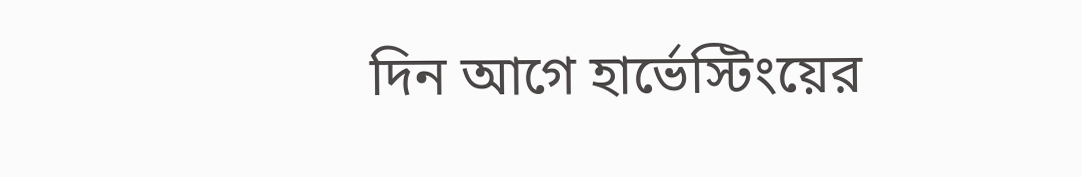দিন আগে হার্ভেস্টিংয়ের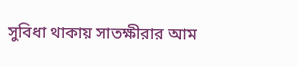সুবিধা থাকায় সাতক্ষীরার আম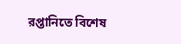রপ্তানিতে বিশেষ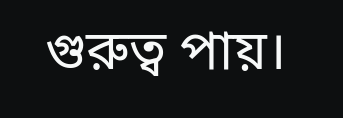গুরুত্ব পায়।